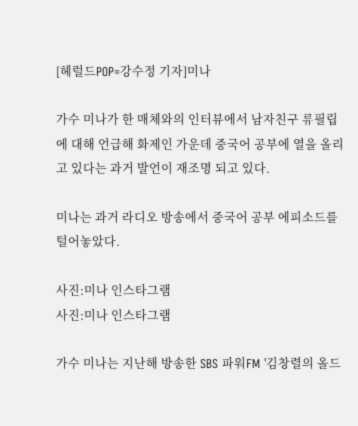[헤럴드POP=강수정 기자]미나

가수 미나가 한 매체와의 인터뷰에서 남자친구 류필립에 대해 언급해 화제인 가운데 중국어 공부에 열을 올리고 있다는 과거 발언이 재조명 되고 있다.

미나는 과거 라디오 방송에서 중국어 공부 에피소드를 털어놓았다.

사진:미나 인스타그램
사진:미나 인스타그램

가수 미나는 지난해 방송한 SBS 파워FM '김창렬의 올드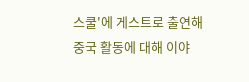스쿨'에 게스트로 출연해 중국 활동에 대해 이야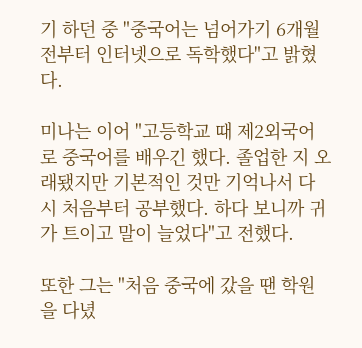기 하던 중 "중국어는 넘어가기 6개월 전부터 인터넷으로 독학했다"고 밝혔다.

미나는 이어 "고등학교 때 제2외국어로 중국어를 배우긴 했다. 졸업한 지 오래됐지만 기본적인 것만 기억나서 다시 처음부터 공부했다. 하다 보니까 귀가 트이고 말이 늘었다"고 전했다.

또한 그는 "처음 중국에 갔을 땐 학원을 다녔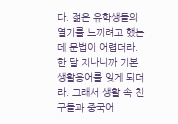다. 젊은 유학생들의 열기를 느끼려고 했는데 문법이 어렵더라. 한 달 지나니까 기본 생활용어를 잊게 되더라. 그래서 생활 속 친구들과 중국어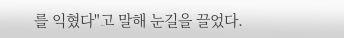를 익혔다"고 말해 눈길을 끌었다.